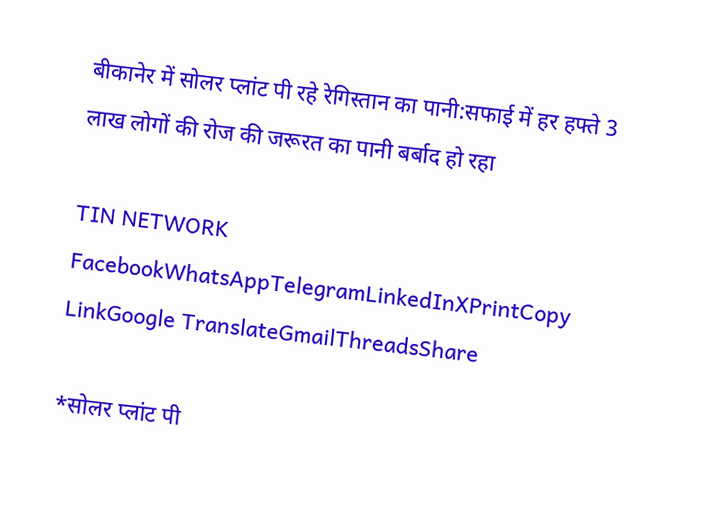बीकानेर में सोलर प्लांट पी रहे रेगिस्तान का पानी:सफाई में हर हफ्ते 3 लाख लोगों की रोज की जरूरत का पानी बर्बाद हो रहा

TIN NETWORK
FacebookWhatsAppTelegramLinkedInXPrintCopy LinkGoogle TranslateGmailThreadsShare

*सोलर प्लांट पी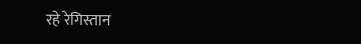रहे रेगिस्तान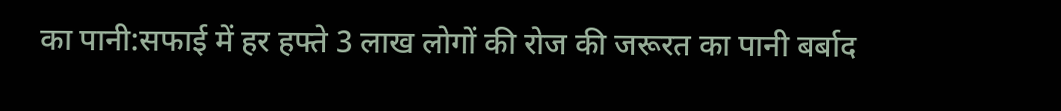का पानी:सफाई में हर हफ्ते 3 लाख लोगों की रोज की जरूरत का पानी बर्बाद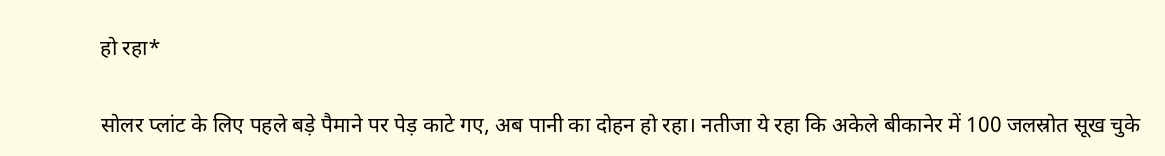हो रहा*

सोलर प्लांट के लिए पहले बड़े पैमाने पर पेड़ काटे गए, अब पानी का दोहन हो रहा। नतीजा ये रहा कि अकेले बीकानेर में 100 जलस्रोत सूख चुके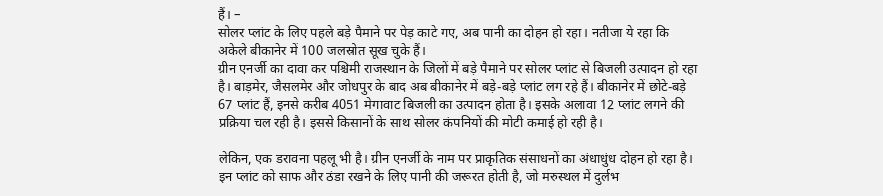हैं। –
सोलर प्लांट के लिए पहले बड़े पैमाने पर पेड़ काटे गए, अब पानी का दोहन हो रहा। नतीजा ये रहा कि अकेले बीकानेर में 100 जलस्रोत सूख चुके हैं।
ग्रीन एनर्जी का दावा कर पश्चिमी राजस्थान के जिलों में बड़े पैमाने पर सोलर प्लांट से बिजली उत्पादन हो रहा है। बाड़मेर, जैसलमेर और जोधपुर के बाद अब बीकानेर में बड़े-बड़े प्लांट लग रहे हैं। बीकानेर में छोटे-बड़े 67 प्लांट हैं, इनसे करीब 4051 मेगावाट बिजली का उत्पादन होता है। इसके अलावा 12 प्लांट लगने की प्रक्रिया चल रही है। इससे किसानों के साथ सोलर कंपनियों की मोटी कमाई हो रही है।

लेकिन, एक डरावना पहलू भी है। ग्रीन एनर्जी के नाम पर प्राकृतिक संसाधनों का अंधाधुंध दोहन हो रहा है। इन प्लांट को साफ और ठंडा रखने के लिए पानी की जरूरत होती है, जो मरुस्थल में दुर्लभ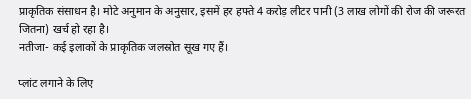प्राकृतिक संसाधन है। मोटे अनुमान के अनुसार, इसमें हर हफ्ते 4 करोड़ लीटर पानी (3 लाख लोगों की रोज की जरूरत जितना) खर्च हो रहा है।
नतीजा- कई इलाकों के प्राकृतिक जलस्रोत सूख गए हैं।

प्लांट लगाने के लिए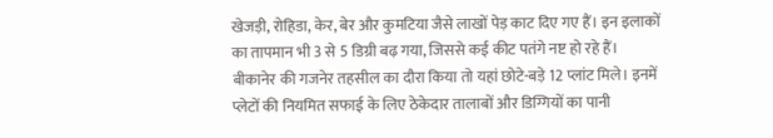खेजड़ी, रोहिडा, केर, बेर और कुमटिया जैसे लाखों पेड़ काट दिए गए हैं। इन इलाकों का तापमान भी 3 से 5 डिग्री बढ़ गया, जिससे कई कीट पतंगे नष्ट हो रहे हैं।  बीकानेर की गजनेर तहसील का दौरा किया तो यहां छोटे-बड़े 12 प्लांट मिले। इनमें प्लेटों की नियमित सफाई के लिए ठेकेदार तालाबों और डिग्गियों का पानी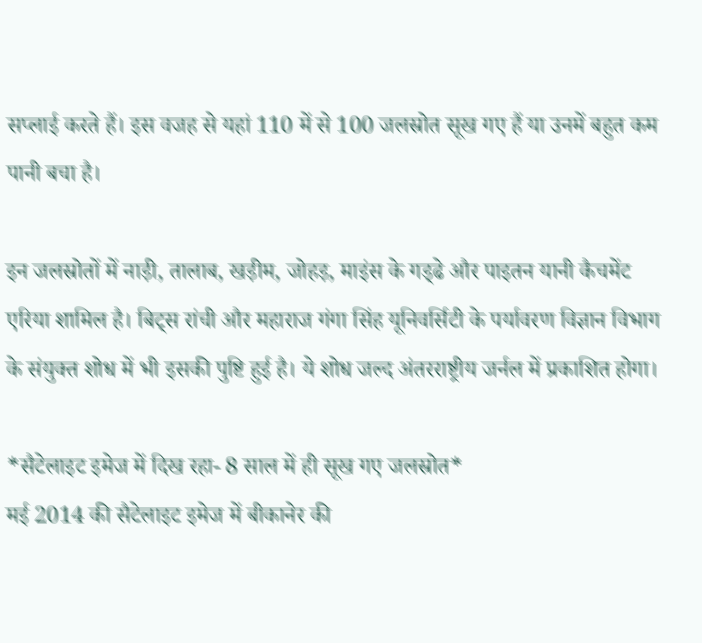सप्लाई करते हैं। इस वजह से यहां 110 में से 100 जलस्रोत सूख गए हैं या उनमें बहुत कम पानी बचा है।

इन जलस्रोतों में नाड़ी, तालाब, खड़ीम, जोहड़, माइंस के गड्‌ढे और पाइतन यानी कैचमेंट एरिया शामिल है। बिट्स रांची और महाराज गंगा सिंह यूनिवर्सिटी के पर्यावरण विज्ञान विभाग के संयुक्त शोध में भी इसकी पुष्टि हुई है। ये शोध जल्द अंतरराष्ट्रीय जर्नल में प्रकाशित होगा।

*सैटेलाइट इमेज में दिख रहा- 8 साल में ही सूख गए जलस्रोत*
मई 2014 की सैटेलाइट इमेज में बीकानेर की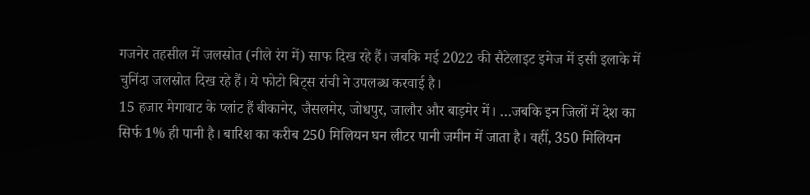गजनेर तहसील में जलस्रोत (नीले रंग में) साफ दिख रहे हैं। जबकि मई 2022 की सैटेलाइट इमेज में इसी इलाके में चुनिंदा जलस्रोत दिख रहे हैं। ये फोटो बिट्स रांची ने उपलब्ध करवाई है।
15 हजार मेगावाट के प्लांट हैं बीकानेर, जैसलमेर, जोधपुर, जालौर और बाड़मेर में। …जबकि इन जिलों में देश का सिर्फ 1% ही पानी है। बारिश का करीब 250 मिलियन घन लीटर पानी जमीन में जाता है। वहीं, 350 मिलियन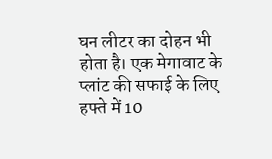घन लीटर का दोहन भी होता है। एक मेगावाट के प्लांट की सफाई के लिए हफ्ते में 10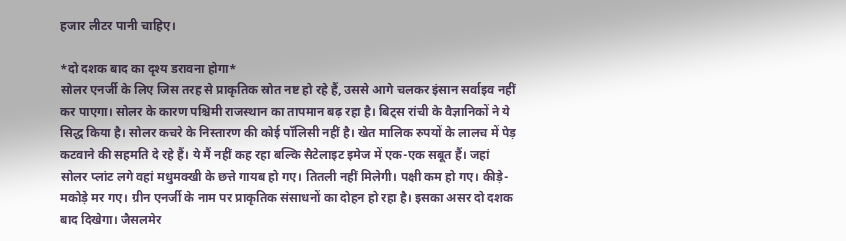हजार लीटर पानी चाहिए।

*दो दशक बाद का दृश्य डरावना होगा*
सोलर एनर्जी के लिए जिस तरह से प्राकृतिक स्रोत नष्ट हो रहे हैं, उससे आगे चलकर इंसान सर्वाइव नहीं कर पाएगा। सोलर के कारण पश्चिमी राजस्थान का तापमान बढ़ रहा है। बिट्स रांची के वैज्ञानिकों ने ये सिद्ध किया है। सोलर कचरे के निस्तारण की कोई पॉलिसी नहीं है। खेत मालिक रुपयों के लालच में पेड़ कटवाने की सहमति दे रहे हैं। ये मैं नहीं कह रहा बल्कि सैटेलाइट इमेज में एक-एक सबूत हैं। जहां सोलर प्लांट लगे वहां मधुमक्खी के छत्ते गायब हो गए। तितली नहीं मिलेगी। पक्षी कम हो गए। कीड़े-मकोड़े मर गए। ग्रीन एनर्जी के नाम पर प्राकृतिक संसाधनों का दोहन हो रहा है। इसका असर दो दशक बाद दिखेगा। जैसलमेर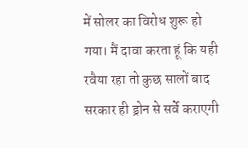में सोलर का विरोध शुरू हो गया। मैं दावा करता हूं कि यही रवैया रहा तो कुछ सालों बाद सरकार ही ड्रोन से सर्वे कराएगी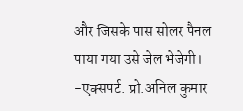और जिसके पास सोलर पैनल पाया गया उसे जेल भेजेगी। -एक्सपर्ट. प्रो.अनिल कुमार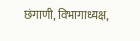छंगाणी, विभागाध्यक्ष,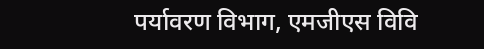पर्यावरण विभाग, एमजीएस विवि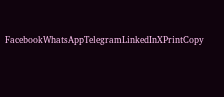FacebookWhatsAppTelegramLinkedInXPrintCopy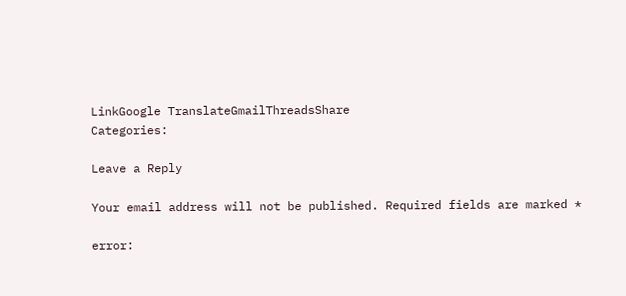LinkGoogle TranslateGmailThreadsShare
Categories:

Leave a Reply

Your email address will not be published. Required fields are marked *

error: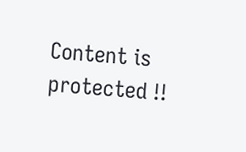Content is protected !!